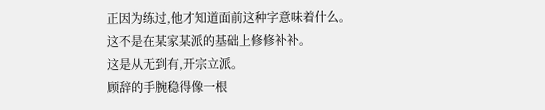正因为练过,他才知道面前这种字意味着什么。
这不是在某家某派的基础上修修补补。
这是从无到有,开宗立派。
顾辞的手腕稳得像一根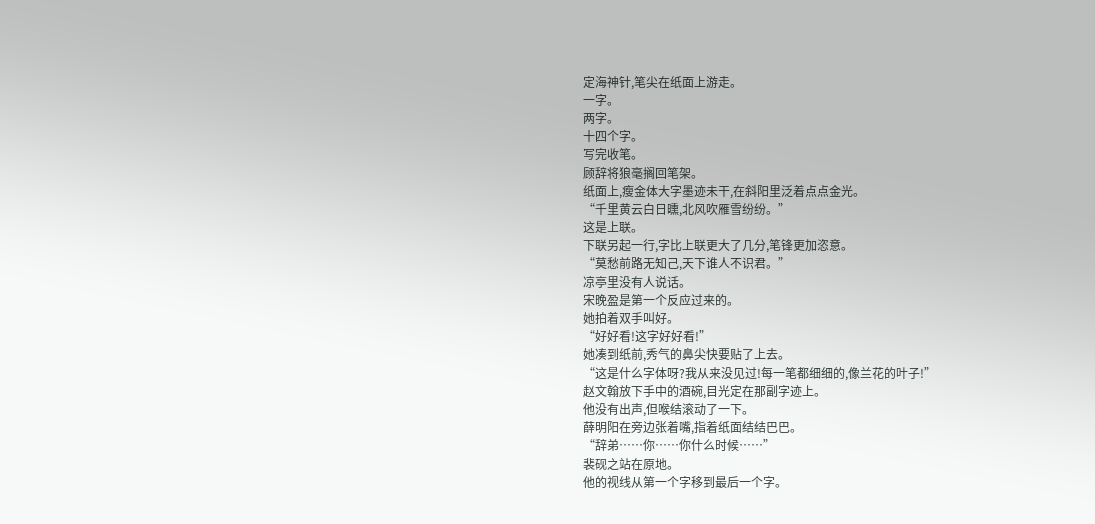定海神针,笔尖在纸面上游走。
一字。
两字。
十四个字。
写完收笔。
顾辞将狼毫搁回笔架。
纸面上,瘦金体大字墨迹未干,在斜阳里泛着点点金光。
“千里黄云白日曛,北风吹雁雪纷纷。”
这是上联。
下联另起一行,字比上联更大了几分,笔锋更加恣意。
“莫愁前路无知己,天下谁人不识君。”
凉亭里没有人说话。
宋晚盈是第一个反应过来的。
她拍着双手叫好。
“好好看!这字好好看!”
她凑到纸前,秀气的鼻尖快要贴了上去。
“这是什么字体呀?我从来没见过!每一笔都细细的,像兰花的叶子!”
赵文翰放下手中的酒碗,目光定在那副字迹上。
他没有出声,但喉结滚动了一下。
薛明阳在旁边张着嘴,指着纸面结结巴巴。
“辞弟……你……你什么时候……”
裴砚之站在原地。
他的视线从第一个字移到最后一个字。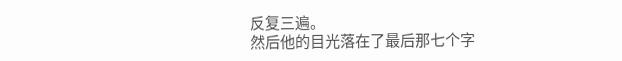反复三遍。
然后他的目光落在了最后那七个字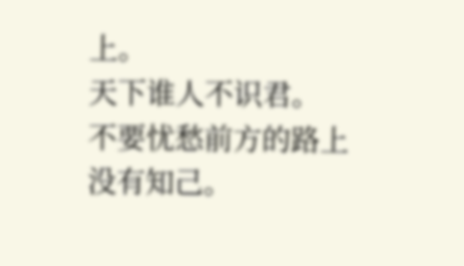上。
天下谁人不识君。
不要忧愁前方的路上没有知己。